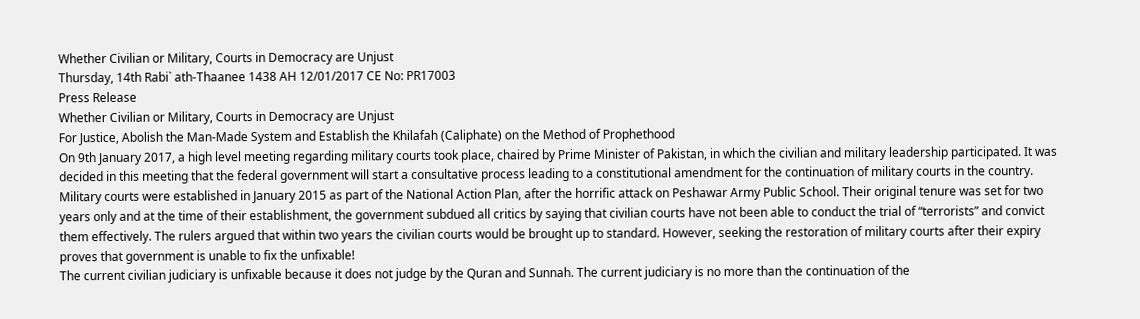Whether Civilian or Military, Courts in Democracy are Unjust
Thursday, 14th Rabi` ath-Thaanee 1438 AH 12/01/2017 CE No: PR17003
Press Release
Whether Civilian or Military, Courts in Democracy are Unjust
For Justice, Abolish the Man-Made System and Establish the Khilafah (Caliphate) on the Method of Prophethood
On 9th January 2017, a high level meeting regarding military courts took place, chaired by Prime Minister of Pakistan, in which the civilian and military leadership participated. It was decided in this meeting that the federal government will start a consultative process leading to a constitutional amendment for the continuation of military courts in the country. Military courts were established in January 2015 as part of the National Action Plan, after the horrific attack on Peshawar Army Public School. Their original tenure was set for two years only and at the time of their establishment, the government subdued all critics by saying that civilian courts have not been able to conduct the trial of “terrorists” and convict them effectively. The rulers argued that within two years the civilian courts would be brought up to standard. However, seeking the restoration of military courts after their expiry proves that government is unable to fix the unfixable!
The current civilian judiciary is unfixable because it does not judge by the Quran and Sunnah. The current judiciary is no more than the continuation of the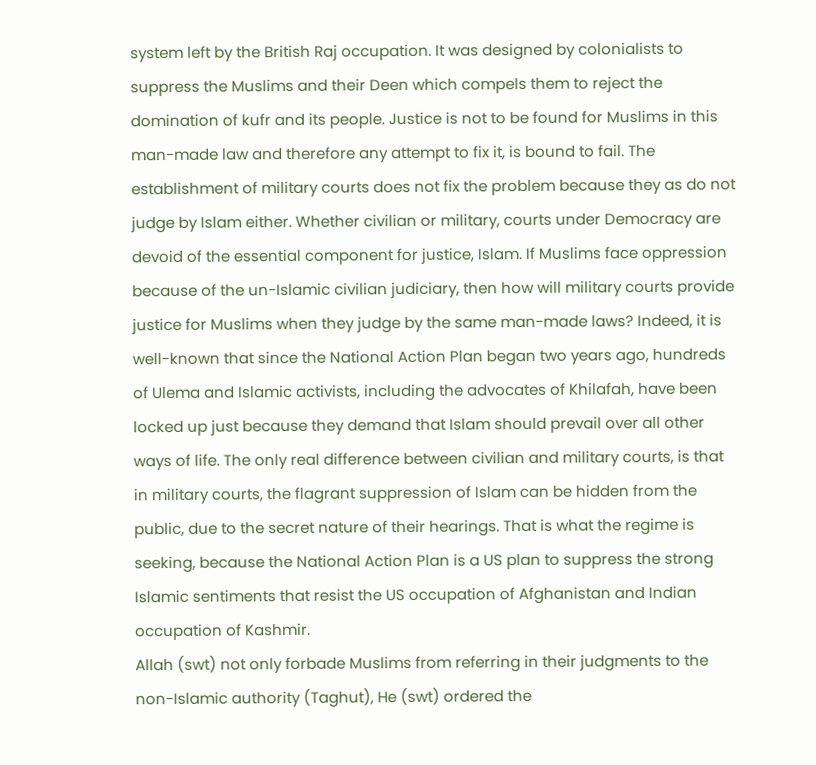system left by the British Raj occupation. It was designed by colonialists to suppress the Muslims and their Deen which compels them to reject the domination of kufr and its people. Justice is not to be found for Muslims in this man-made law and therefore any attempt to fix it, is bound to fail. The establishment of military courts does not fix the problem because they as do not judge by Islam either. Whether civilian or military, courts under Democracy are devoid of the essential component for justice, Islam. If Muslims face oppression because of the un-Islamic civilian judiciary, then how will military courts provide justice for Muslims when they judge by the same man-made laws? Indeed, it is well-known that since the National Action Plan began two years ago, hundreds of Ulema and Islamic activists, including the advocates of Khilafah, have been locked up just because they demand that Islam should prevail over all other ways of life. The only real difference between civilian and military courts, is that in military courts, the flagrant suppression of Islam can be hidden from the public, due to the secret nature of their hearings. That is what the regime is seeking, because the National Action Plan is a US plan to suppress the strong Islamic sentiments that resist the US occupation of Afghanistan and Indian occupation of Kashmir.
Allah (swt) not only forbade Muslims from referring in their judgments to the non-Islamic authority (Taghut), He (swt) ordered the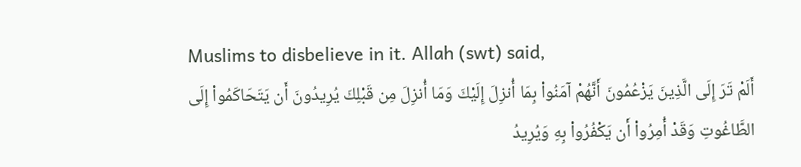Muslims to disbelieve in it. Allah (swt) said,
أَلَمْ تَرَ إِلَى الَّذِينَ يَزْعُمُونَ أَنَّهُمْ آمَنُواْ بِمَا أُنزِلَ إِلَيْكَ وَمَا أُنزِلَ مِن قَبْلِكَ يُرِيدُونَ أَن يَتَحَاكَمُواْ إِلَى الطَّاغُوتِ وَقَدْ أُمِرُواْ أَن يَكْفُرُواْ بِهِ وَيُرِيدُ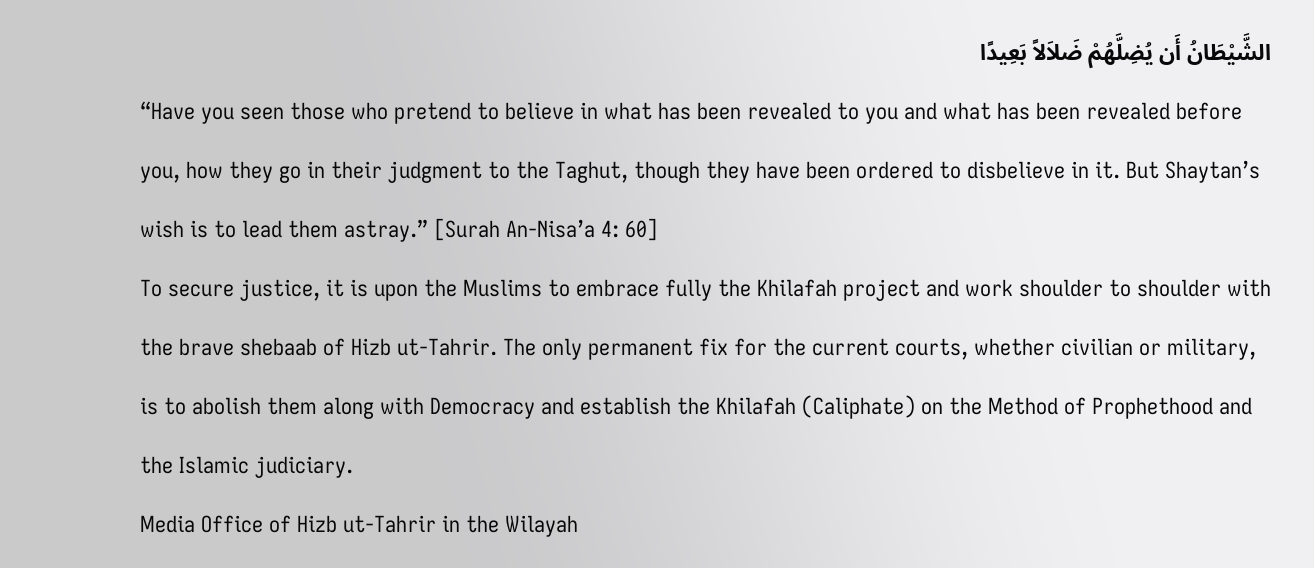الشَّيْطَانُ أَن يُضِلَّهُمْ ضَلاَلاً بَعِيدًا
“Have you seen those who pretend to believe in what has been revealed to you and what has been revealed before you, how they go in their judgment to the Taghut, though they have been ordered to disbelieve in it. But Shaytan’s wish is to lead them astray.” [Surah An-Nisa’a 4: 60]
To secure justice, it is upon the Muslims to embrace fully the Khilafah project and work shoulder to shoulder with the brave shebaab of Hizb ut-Tahrir. The only permanent fix for the current courts, whether civilian or military, is to abolish them along with Democracy and establish the Khilafah (Caliphate) on the Method of Prophethood and the Islamic judiciary.
Media Office of Hizb ut-Tahrir in the Wilayah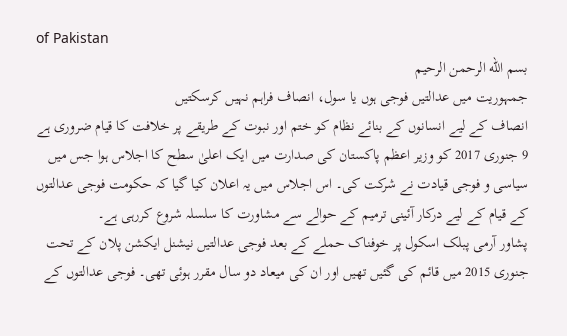of Pakistan
بسم الله الرحمن الرحيم
جمہوریت میں عدالتیں فوجی ہوں یا سول، انصاف فراہم نہیں کرسکتیں
انصاف کے لیے انسانوں کے بنائے نظام کو ختم اور نبوت کے طریقے پر خلافت کا قیام ضروری ہے
9 جنوری 2017 کو وزیر اعظم پاکستان کی صدارت میں ایک اعلیٰ سطح کا اجلاس ہوا جس میں سیاسی و فوجی قیادت نے شرکت کی۔ اس اجلاس میں یہ اعلان کیا گیا کہ حکومت فوجی عدالتوں کے قیام کے لیے درکار آئینی ترمیم کے حوالے سے مشاورت کا سلسلہ شروع کررہی ہے۔
پشاور آرمی پبلک اسکول پر خوفناک حملے کے بعد فوجی عدالتیں نیشنل ایکشن پلان کے تحت جنوری 2015 میں قائم کی گئیں تھیں اور ان کی میعاد دو سال مقرر ہوئی تھی۔ فوجی عدالتوں کے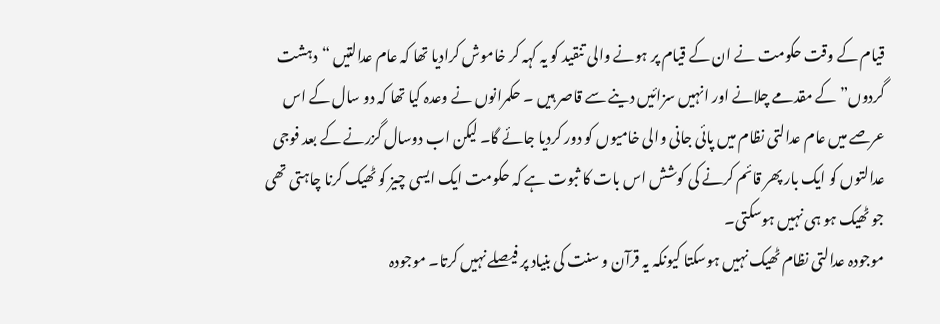قیام کے وقت حکومت نے ان کے قیام پر ہونے والی تنقید کو یہ کہہ کر خاموش کرادیا تھا کہ عام عدالتیں “دہشت گردوں” کے مقدمے چلانے اور انہیں سزائیں دینے سے قاصر ہیں ۔ حکمرانوں نے وعدہ کیا تھا کہ دو سال کے اس عرصے میں عام عدالتی نظام میں پائی جانی والی خامیوں کو دور کردیا جائے گا۔ لیکن اب دوسال گزرنے کے بعد فوجی عدالتوں کو ایک بار پھر قائم کرنے کی کوشش اس بات کا ثبوت ہے کہ حکومت ایک ایسی چیز کو ٹھیک کرنا چاہتی تھی جو ٹھیک ہو ہی نہیں ہوسکتی۔
موجودہ عدالتی نظام ٹھیک نہیں ہوسکتا کیونکہ یہ قرآن و سنت کی بنیاد پر فیصلے نہیں کرتا۔ موجودہ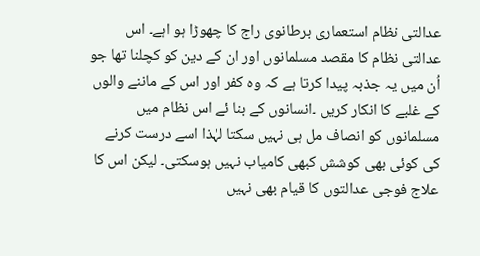عدالتی نظام استعماری برطانوی راج کا چھوڑا ہو اہے۔ اس عدالتی نظام کا مقصد مسلمانوں اور ان کے دین کو کچلنا تھا جو اُن میں یہ جذبہ پیدا کرتا ہے کہ وہ کفر اور اس کے ماننے والوں کے غلبے کا انکار کریں ۔انسانوں کے بنا ئے اس نظام میں مسلمانوں کو انصاف مل ہی نہیں سکتا لہٰذا اسے درست کرنے کی کوئی بھی کوشش کبھی کامیاب نہیں ہوسکتی۔ لیکن اس کا علاج فوجی عدالتوں کا قیام بھی نہیں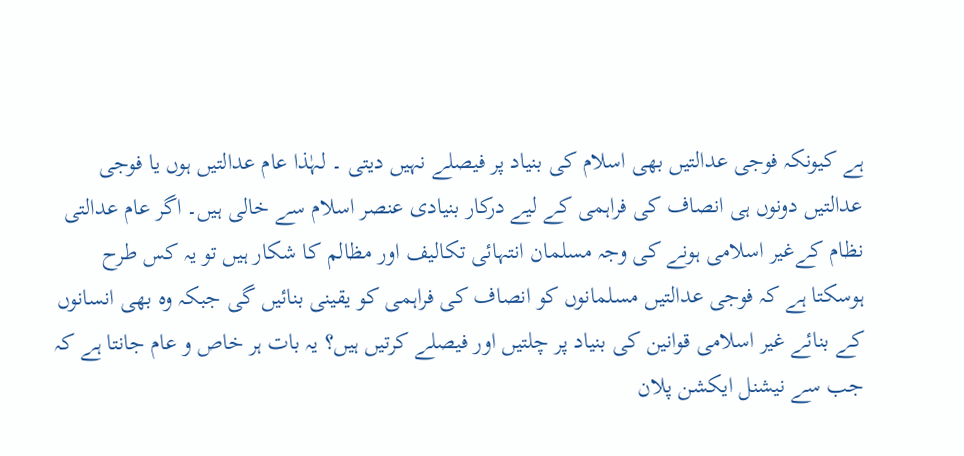ہے کیونکہ فوجی عدالتیں بھی اسلام کی بنیاد پر فیصلے نہیں دیتی ۔ لہٰذا عام عدالتیں ہوں یا فوجی عدالتیں دونوں ہی انصاف کی فراہمی کے لیے درکار بنیادی عنصر اسلام سے خالی ہیں۔ اگر عام عدالتی نظام کےغیر اسلامی ہونے کی وجہ مسلمان انتہائی تکالیف اور مظالم کا شکار ہیں تو یہ کس طرح ہوسکتا ہے کہ فوجی عدالتیں مسلمانوں کو انصاف کی فراہمی کو یقینی بنائیں گی جبکہ وہ بھی انسانوں کے بنائے غیر اسلامی قوانین کی بنیاد پر چلتیں اور فیصلے کرتیں ہیں؟ یہ بات ہر خاص و عام جانتا ہے کہ جب سے نیشنل ایکشن پلان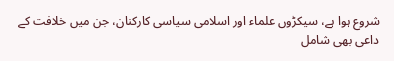شروع ہوا ہے، سیکڑوں علماء اور اسلامی سیاسی کارکنان، جن میں خلافت کے داعی بھی شامل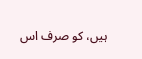ہیں، کو صرف اس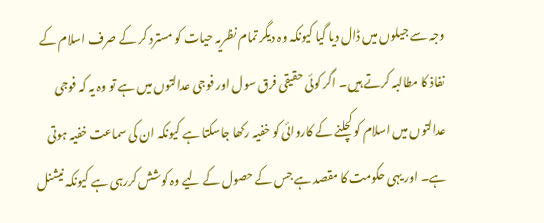وجہ سے جیلوں میں ڈال دیا گیا کیونکہ وہ دیگر تمام نظریہ حیات کو مسترد کر کے صرف اسلام کے نفاذ کا مطالبہ کرتے ہیں۔ اگر کوئی حقیقی فرق سول اور فوجی عدالتوں میں ہے تو وہ یہ کہ فوجی عدالتوں میں اسلام کو کچلنے کے کاروائی کو خفیہ رکھا جاسکتا ہے کیونکہ ان کی سماعت خفیہ ہوتی ہے۔ اور یہی حکومت کا مقصد ہے جس کے حصول کے لیے وہ کوشش کررہی ہے کیونکہ نیشنل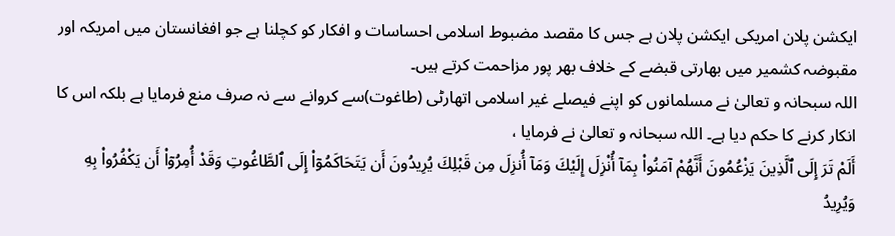ایکشن پلان امریکی ایکشن پلان ہے جس کا مقصد مضبوط اسلامی احساسات و افکار کو کچلنا ہے جو افغانستان میں امریکہ اور مقبوضہ کشمیر میں بھارتی قبضے کے خلاف بھر پور مزاحمت کرتے ہیں۔
اللہ سبحانہ و تعالیٰ نے مسلمانوں کو اپنے فیصلے غیر اسلامی اتھارٹی (طاغوت)سے کروانے سے نہ صرف منع فرمایا ہے بلکہ اس کا انکار کرنے کا حکم دیا ہے۔ اللہ سبحانہ و تعالیٰ نے فرمایا ،
أَلَمْ تَرَ إِلَى ٱلَّذِينَ يَزْعُمُونَ أَنَّهُمْ آمَنُواْ بِمَآ أُنْزِلَ إِلَيْكَ وَمَآ أُنزِلَ مِن قَبْلِكَ يُرِيدُونَ أَن يَتَحَاكَمُوۤاْ إِلَى ٱلطَّاغُوتِ وَقَدْ أُمِرُوۤاْ أَن يَكْفُرُواْ بِهِ وَيُرِيدُ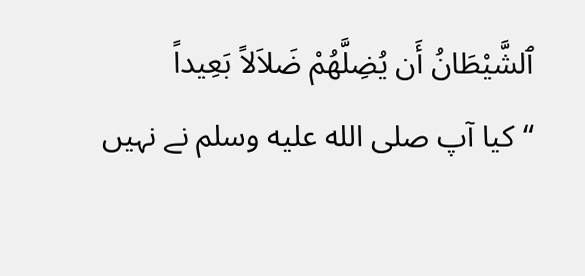ٱلشَّيْطَانُ أَن يُضِلَّهُمْ ضَلاَلاً بَعِيداً
“کیا آپ صلى الله عليه وسلم نے نہیں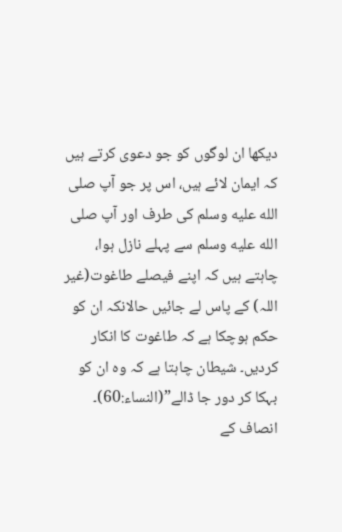دیکھا ان لوگوں کو جو دعوی کرتے ہیں کہ ایمان لائے ہیں، اس پر جو آپ صلى الله عليه وسلم کی طرف اور آپ صلى الله عليه وسلم سے پہلے نازل ہوا، چاہتے ہیں کہ اپنے فیصلے طاغوت(غیر اللہ) کے پاس لے جائیں حالانکہ ان کو حکم ہوچکا ہے کہ طاغوت کا انکار کردیں۔ شیطان چاہتا ہے کہ وہ ان کو بہکا کر دور جا ڈالے”(النساء:60)۔
انصاف کے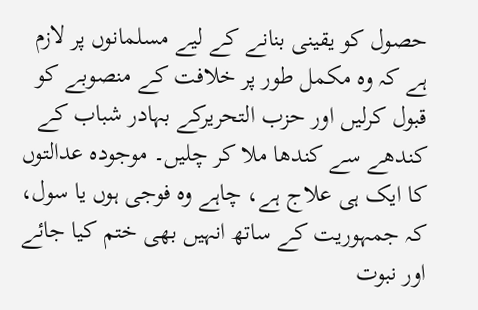حصول کو یقینی بنانے کے لیے مسلمانوں پر لازم ہے کہ وہ مکمل طور پر خلافت کے منصوبے کو قبول کرلیں اور حزب التحریرکے بہادر شباب کے کندھے سے کندھا ملا کر چلیں۔ موجودہ عدالتوں کا ایک ہی علاج ہے، چاہے وہ فوجی ہوں یا سول، کہ جمہوریت کے ساتھ انہیں بھی ختم کیا جائے اور نبوت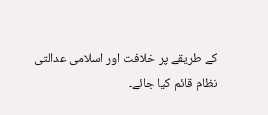کے طریقے پر خلافت اور اسلامی عدالتی نظام قائم کیا جائے۔